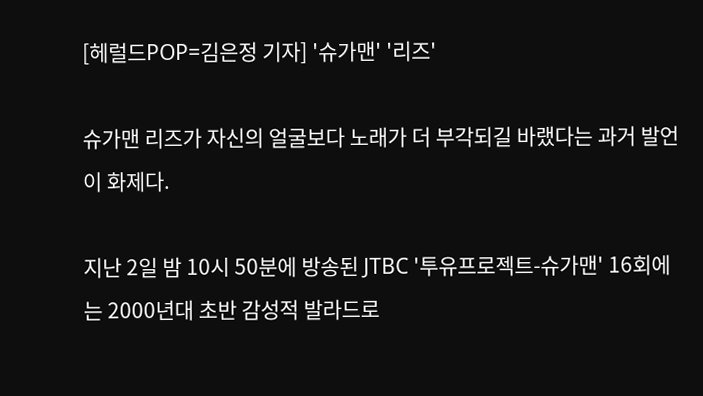[헤럴드POP=김은정 기자] '슈가맨' '리즈'

슈가맨 리즈가 자신의 얼굴보다 노래가 더 부각되길 바랬다는 과거 발언이 화제다.

지난 2일 밤 10시 50분에 방송된 JTBC '투유프로젝트-슈가맨' 16회에는 2000년대 초반 감성적 발라드로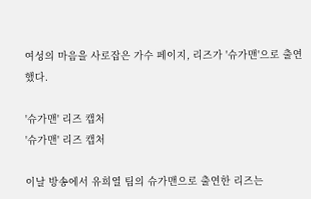여성의 마음을 사로잡은 가수 페이지, 리즈가 '슈가맨'으로 출연했다.

'슈가맨' 리즈 캡처
'슈가맨' 리즈 캡처

이날 방송에서 유희열 팀의 슈가맨으로 출연한 리즈는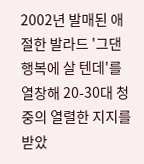2002년 발매된 애절한 발라드 '그댄 행복에 살 텐데'를 열창해 20-30대 청중의 열렬한 지지를 받았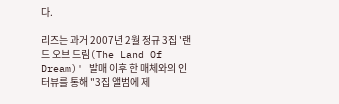다.

리즈는 과거 2007년 2월 정규 3집 '랜드 오브 드림(The Land Of Dream)' 발매 이후 한 매체와의 인터뷰를 통해 "3집 앨범에 제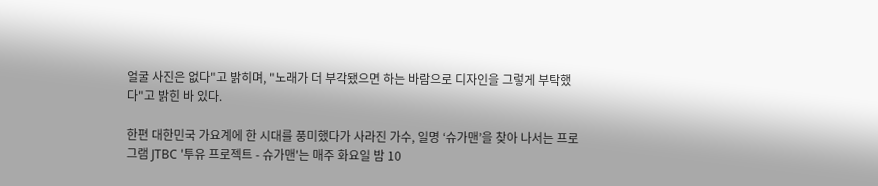얼굴 사진은 없다"고 밝히며, "노래가 더 부각됐으면 하는 바람으로 디자인을 그렇게 부탁했다"고 밝힌 바 있다.

한편 대한민국 가요계에 한 시대를 풍미했다가 사라진 가수, 일명 ‘슈가맨’을 찾아 나서는 프로그램 JTBC '투유 프로젝트 - 슈가맨'는 매주 화요일 밤 10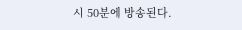시 50분에 방송된다.